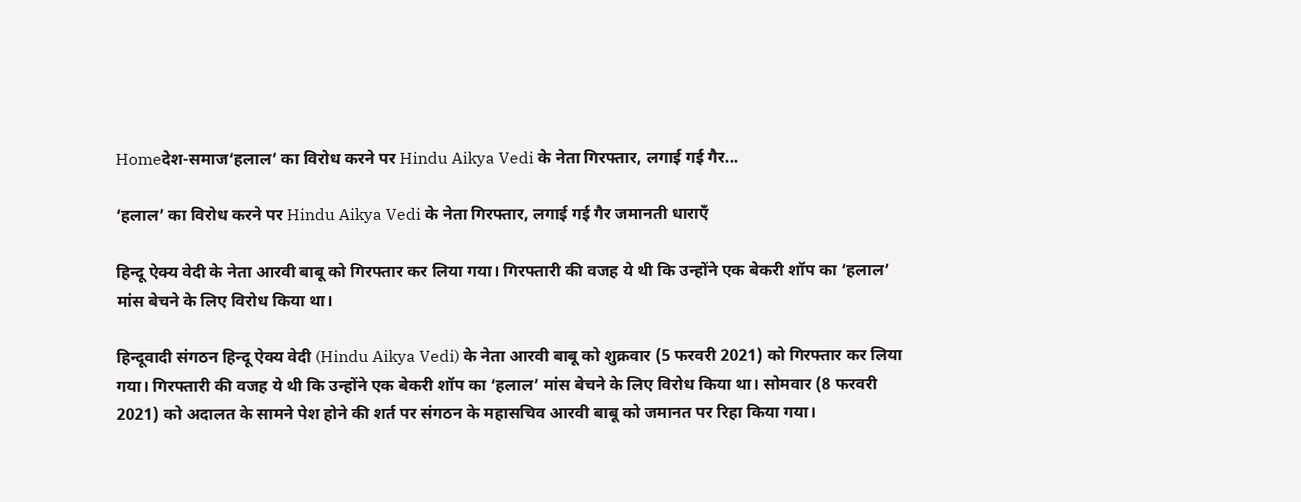Homeदेश-समाज‘हलाल’ का विरोध करने पर Hindu Aikya Vedi के नेता गिरफ्तार, लगाई गई गैर...

‘हलाल’ का विरोध करने पर Hindu Aikya Vedi के नेता गिरफ्तार, लगाई गई गैर जमानती धाराएँ

हिन्दू ऐक्य वेदी के नेता आरवी बाबू को गिरफ्तार कर लिया गया। गिरफ्तारी की वजह ये थी कि उन्होंने एक बेकरी शॉप का ‘हलाल’ मांस बेचने के लिए विरोध किया था।

हिन्दूवादी संगठन हिन्दू ऐक्य वेदी (Hindu Aikya Vedi) के नेता आरवी बाबू को शुक्रवार (5 फरवरी 2021) को गिरफ्तार कर लिया गया। गिरफ्तारी की वजह ये थी कि उन्होंने एक बेकरी शॉप का ‘हलाल’ मांस बेचने के लिए विरोध किया था। सोमवार (8 फरवरी 2021) को अदालत के सामने पेश होने की शर्त पर संगठन के महासचिव आरवी बाबू को जमानत पर रिहा किया गया।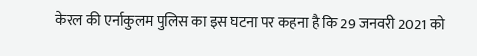केरल की एर्नाकुलम पुलिस का इस घटना पर कहना है कि 29 जनवरी 2021 को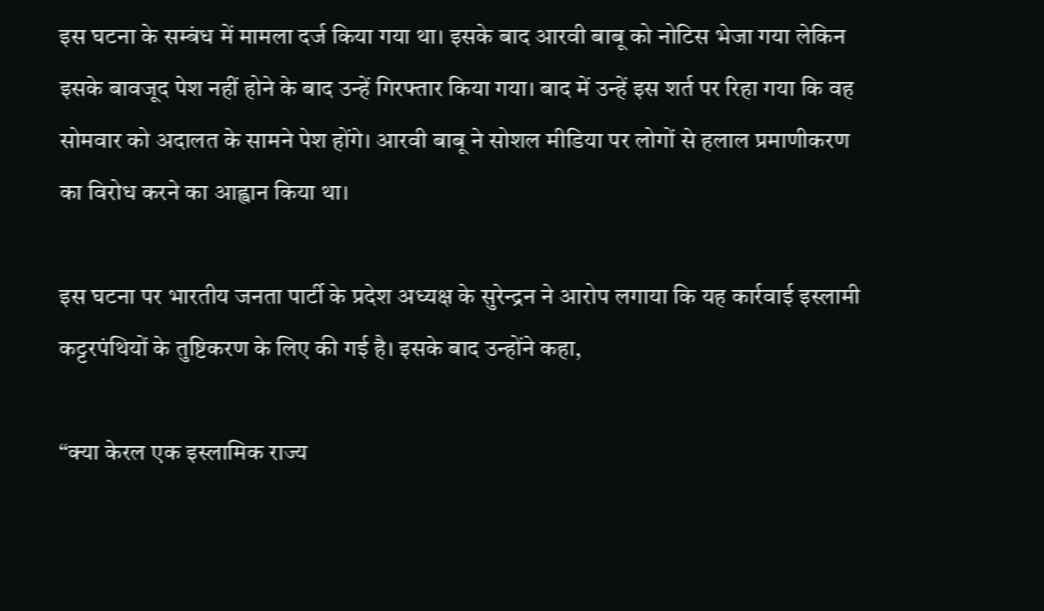इस घटना के सम्बंध में मामला दर्ज किया गया था। इसके बाद आरवी बाबू को नोटिस भेजा गया लेकिन इसके बावजूद पेश नहीं होने के बाद उन्हें गिरफ्तार किया गया। बाद में उन्हें इस शर्त पर रिहा गया कि वह सोमवार को अदालत के सामने पेश होंगे। आरवी बाबू ने सोशल मीडिया पर लोगों से हलाल प्रमाणीकरण का विरोध करने का आह्वान किया था।

इस घटना पर भारतीय जनता पार्टी के प्रदेश अध्यक्ष के सुरेन्द्रन ने आरोप लगाया कि यह कार्रवाई इस्लामी कट्टरपंथियों के तुष्टिकरण के लिए की गई है। इसके बाद उन्होंने कहा,

“क्या केरल एक इस्लामिक राज्य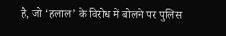है, जो ‘हलाल’ के विरोध में बोलने पर पुलिस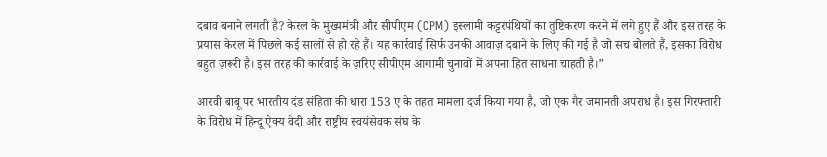दबाव बनाने लगती है? केरल के मुख्यमंत्री और सीपीएम (CPM) इस्लामी कट्टरपंथियों का तुष्टिकरण करने में लगे हुए हैं और इस तरह के प्रयास केरल में पिछले कई सालों से हो रहे हैं। यह कार्रवाई सिर्फ उनकी आवाज़ दबाने के लिए की गई है जो सच बोलते हैं, इसका विरोध बहुत ज़रूरी है। इस तरह की कार्रवाई के ज़रिए सीपीएम आगामी चुनावों में अपना हित साधना चाहती है।”

आरवी बाबू पर भारतीय दंड संहिता की धारा 153 ए के तहत मामला दर्ज किया गया है, जो एक गैर जमानती अपराध है। इस गिरफ्तारी के विरोध में हिन्दू ऐक्य वेदी और राष्ट्रीय स्वयंसेवक संघ के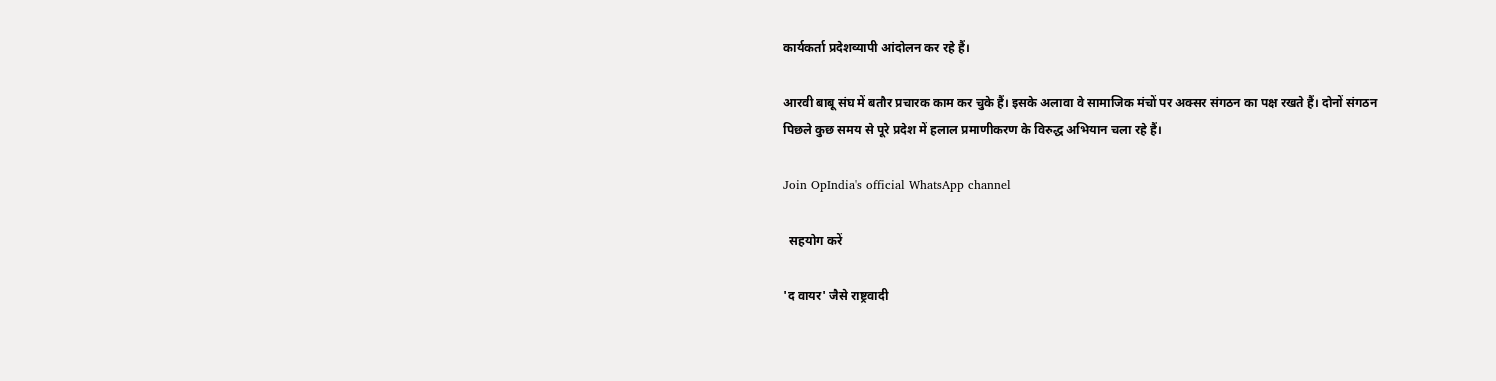कार्यकर्ता प्रदेशव्यापी आंदोलन कर रहे हैं।

आरवी बाबू संघ में बतौर प्रचारक काम कर चुके हैं। इसके अलावा वे सामाजिक मंचों पर अक्सर संगठन का पक्ष रखते हैं। दोनों संगठन पिछले कुछ समय से पूरे प्रदेश में हलाल प्रमाणीकरण के विरुद्ध अभियान चला रहे हैं।

Join OpIndia's official WhatsApp channel

  सहयोग करें

'द वायर' जैसे राष्ट्रवादी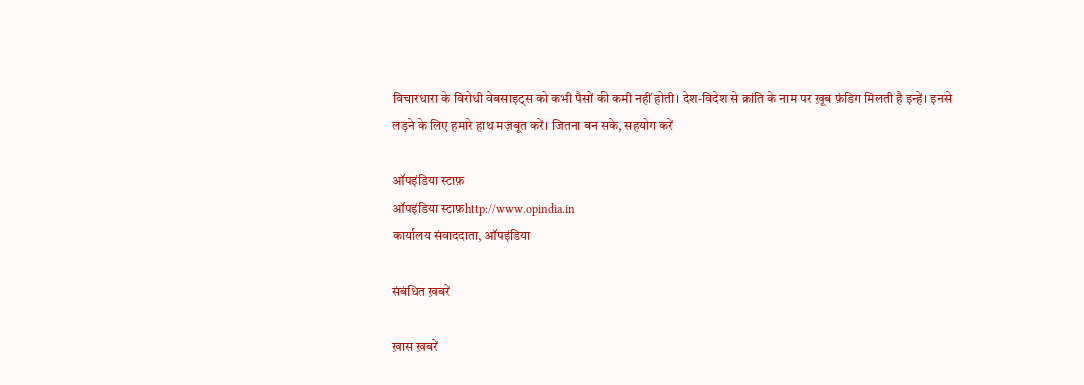विचारधारा के विरोधी वेबसाइट्स को कभी पैसों की कमी नहीं होती। देश-विदेश से क्रांति के नाम पर ख़ूब फ़ंडिग मिलती है इन्हें। इनसे लड़ने के लिए हमारे हाथ मज़बूत करें। जितना बन सके, सहयोग करें

ऑपइंडिया स्टाफ़
ऑपइंडिया स्टाफ़http://www.opindia.in
कार्यालय संवाददाता, ऑपइंडिया

संबंधित ख़बरें

ख़ास ख़बरें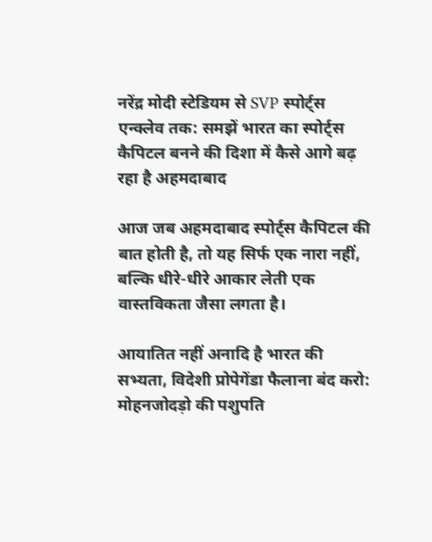नरेंद्र मोदी स्टेडियम से SVP स्पोर्ट्स एन्क्लेव तक: समझें भारत का स्पोर्ट्स कैपिटल बनने की दिशा में कैसे आगे बढ़ रहा है अहमदाबाद

आज जब अहमदाबाद स्पोर्ट्स कैपिटल की बात होती है, तो यह सिर्फ एक नारा नहीं, बल्कि धीरे-धीरे आकार लेती एक वास्तविकता जैसा लगता है।

आयातित नहीं अनादि है भारत की सभ्यता, विदेशी प्रोपेगेंडा फैलाना बंद करो: मोहनजोदड़ो की पशुपति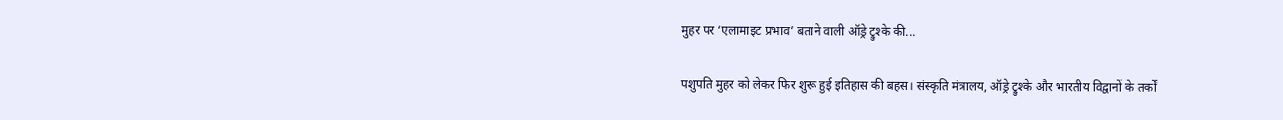मुहर पर ‘एलामाइट प्रभाव’ बताने वाली ऑड्रे ट्रुश्के की...

पशुपति मुहर को लेकर फिर शुरू हुई इतिहास की बहस। संस्कृति मंत्रालय, ऑड्रे ट्रुश्के और भारतीय विद्वानों के तर्कों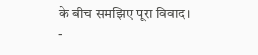के बीच समझिए पूरा विवाद।
-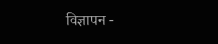विज्ञापन -